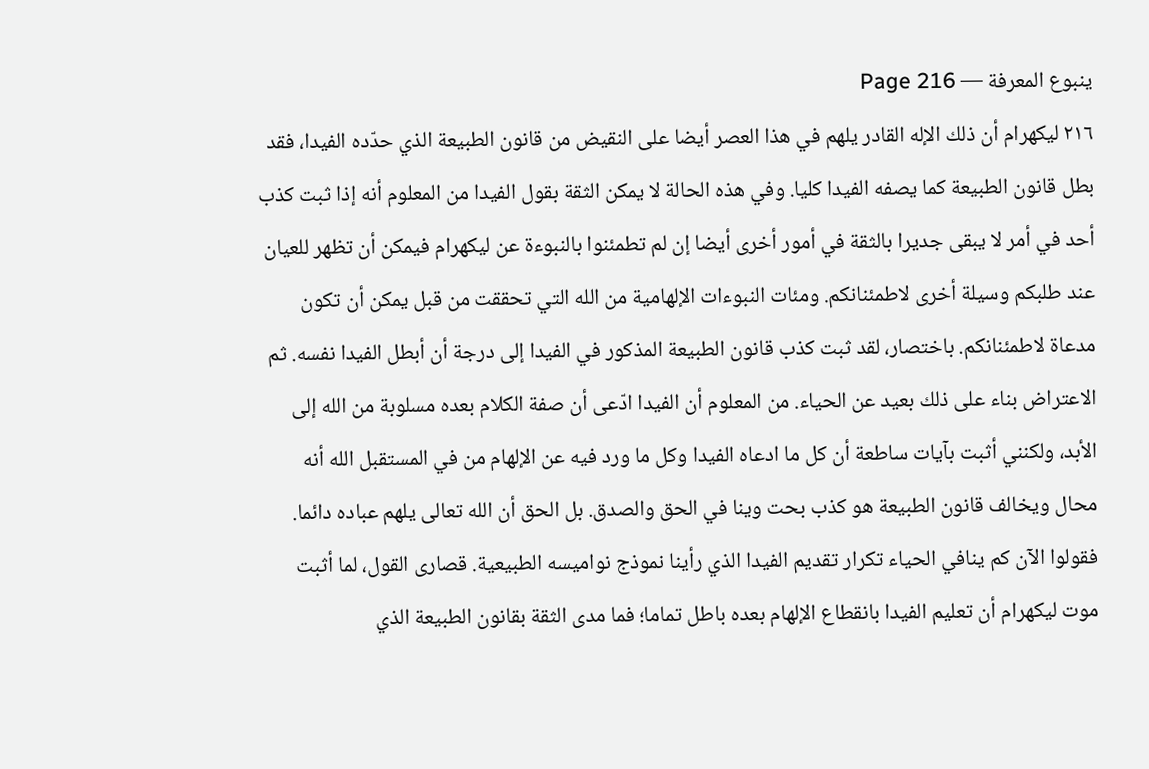ينبوع المعرفة — Page 216
٢١٦ ليكهرام أن ذلك الإله القادر يلهم في هذا العصر أيضا على النقيض من قانون الطبيعة الذي حدّده الفيدا، فقد بطل قانون الطبيعة كما يصفه الفيدا كليا. وفي هذه الحالة لا يمكن الثقة بقول الفيدا من المعلوم أنه إذا ثبت كذب أحد في أمر لا يبقى جديرا بالثقة في أمور أخرى أيضا إن لم تطمئنوا بالنبوءة عن ليكهرام فيمكن أن تظهر للعيان عند طلبكم وسيلة أخرى لاطمئنانكم. ومئات النبوءات الإلهامية من الله التي تحققت من قبل يمكن أن تكون مدعاة لاطمئنانكم. باختصار، لقد ثبت كذب قانون الطبيعة المذكور في الفيدا إلى درجة أن أبطل الفيدا نفسه. ثم الاعتراض بناء على ذلك بعيد عن الحياء. من المعلوم أن الفيدا ادّعى أن صفة الكلام بعده مسلوبة من الله إلى الأبد، ولكنني أثبت بآيات ساطعة أن كل ما ادعاه الفيدا وكل ما ورد فيه عن الإلهام من في المستقبل الله أنه محال ويخالف قانون الطبيعة هو كذب بحت وينا في الحق والصدق. بل الحق أن الله تعالى يلهم عباده دائما. فقولوا الآن كم ينافي الحياء تكرار تقديم الفيدا الذي رأينا نموذج نواميسه الطبيعية. قصارى القول، لما أثبت موت ليكهرام أن تعليم الفيدا بانقطاع الإلهام بعده باطل تماما؛ فما مدى الثقة بقانون الطبيعة الذي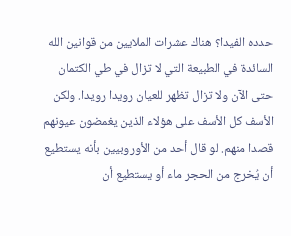حدده الفيدا؟ هناك عشرات الملايين من قوانين الله السائدة في الطبيعة التي لا تزال في طي الكتمان حتى الآن ولا تزال تظهر للعيان رويدا رويدا. ولكن الأسف كل الأسف على هؤلاء الذين يغمضون عيونهم قصدا منهم. لو قال أحد من الأوروبيين بأنه يستطيع أن يُخرج من الحجر ماء أو يستطيع أن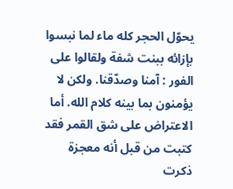يحوّل الحجر كله ماء لما نبسوا بإزائه ببنت شفة ولقالوا على الفور : آمنا وصدّقنا. ولكن لا يؤمنون بما بينه كلام الله. أما الاعتراض على شق القمر فقد كتبت من قبل أنه معجزة ذكرت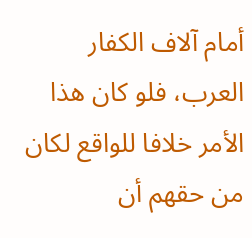أمام آلاف الكفار العرب، فلو كان هذا الأمر خلافا للواقع لكان من حقهم أن